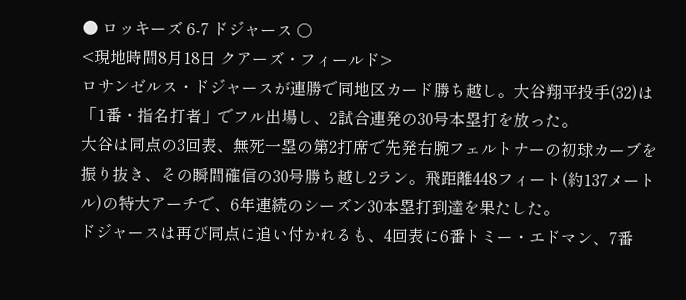● ロッキーズ 6-7 ドジャース ○
<現地時間8月18日 クアーズ・フィールド>
ロサンゼルス・ドジャースが連勝で同地区カード勝ち越し。大谷翔平投手(32)は「1番・指名打者」でフル出場し、2試合連発の30号本塁打を放った。
大谷は同点の3回表、無死一塁の第2打席で先発右腕フェルトナーの初球カーブを振り抜き、その瞬間確信の30号勝ち越し2ラン。飛距離448フィート(約137メートル)の特大アーチで、6年連続のシーズン30本塁打到達を果たした。
ドジャースは再び同点に追い付かれるも、4回表に6番トミー・エドマン、7番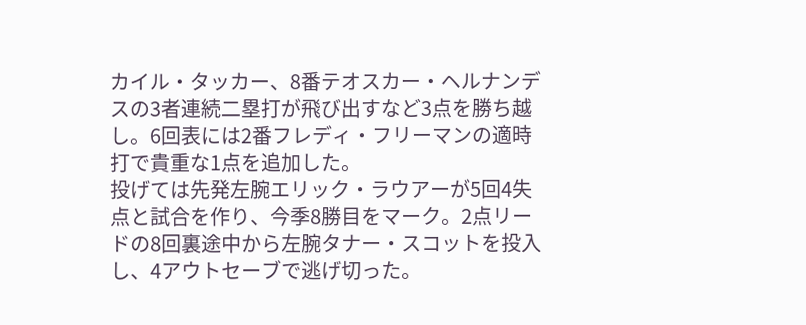カイル・タッカー、8番テオスカー・ヘルナンデスの3者連続二塁打が飛び出すなど3点を勝ち越し。6回表には2番フレディ・フリーマンの適時打で貴重な1点を追加した。
投げては先発左腕エリック・ラウアーが5回4失点と試合を作り、今季8勝目をマーク。2点リードの8回裏途中から左腕タナー・スコットを投入し、4アウトセーブで逃げ切った。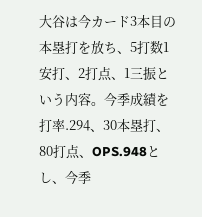大谷は今カード3本目の本塁打を放ち、5打数1安打、2打点、1三振という内容。今季成績を打率.294、30本塁打、80打点、OPS.948とし、今季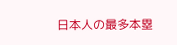日本人の最多本塁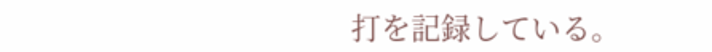打を記録している。